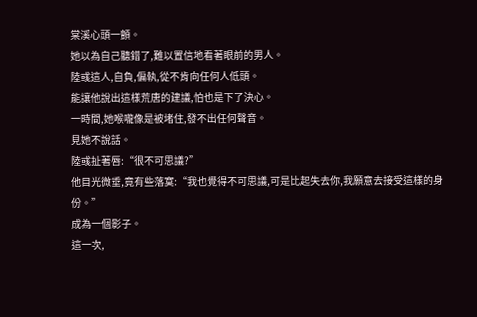棠溪心頭一顫。
她以為自己聽錯了,難以置信地看著眼前的男人。
陸彧這人,自負,偏執,從不肯向任何人低頭。
能讓他說出這樣荒唐的建議,怕也是下了決心。
一時間,她喉嚨像是被堵住,發不出任何聲音。
見她不說話。
陸彧扯著唇:“很不可思議?”
他目光微垂,竟有些落寞:“我也覺得不可思議,可是比起失去你,我願意去接受這樣的身份。”
成為一個影子。
這一次,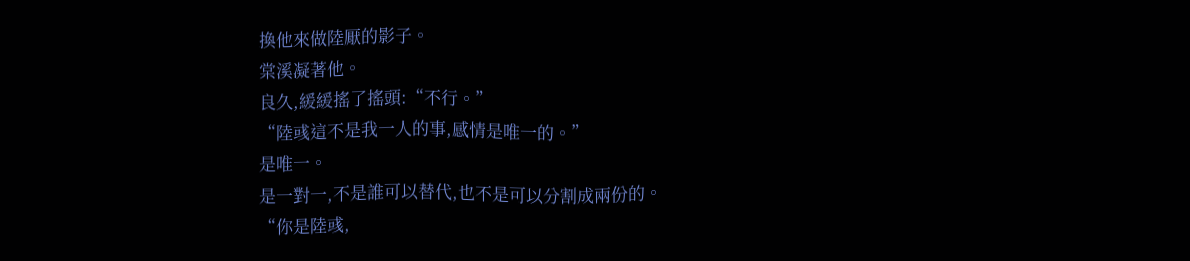換他來做陸厭的影子。
棠溪凝著他。
良久,緩緩搖了搖頭:“不行。”
“陸彧這不是我一人的事,感情是唯一的。”
是唯一。
是一對一,不是誰可以替代,也不是可以分割成兩份的。
“你是陸彧,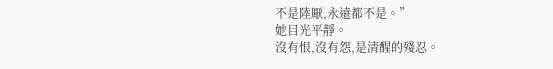不是陸厭,永遠都不是。”
她目光平靜。
沒有恨,沒有怨,是清醒的殘忍。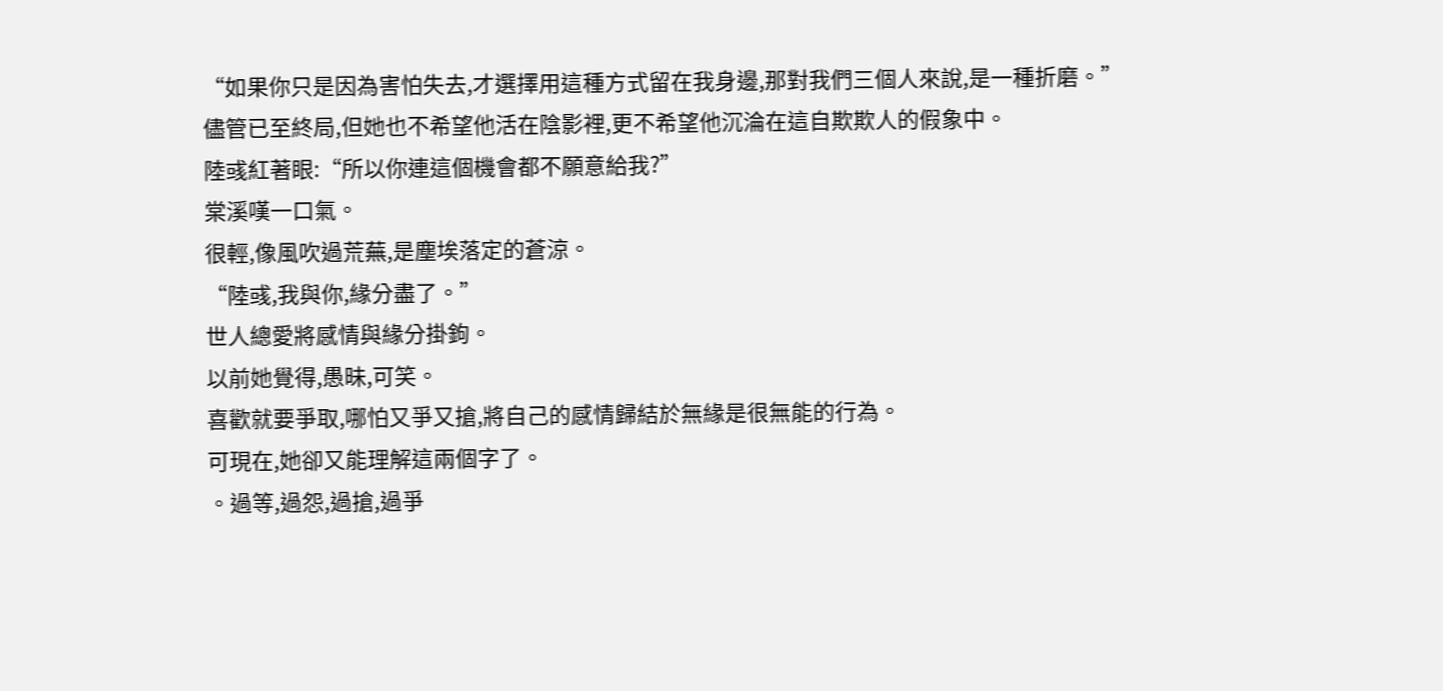“如果你只是因為害怕失去,才選擇用這種方式留在我身邊,那對我們三個人來說,是一種折磨。”
儘管已至終局,但她也不希望他活在陰影裡,更不希望他沉淪在這自欺欺人的假象中。
陸彧紅著眼:“所以你連這個機會都不願意給我?”
棠溪嘆一口氣。
很輕,像風吹過荒蕪,是塵埃落定的蒼涼。
“陸彧,我與你,緣分盡了。”
世人總愛將感情與緣分掛鉤。
以前她覺得,愚昧,可笑。
喜歡就要爭取,哪怕又爭又搶,將自己的感情歸結於無緣是很無能的行為。
可現在,她卻又能理解這兩個字了。
。過等,過怨,過搶,過爭